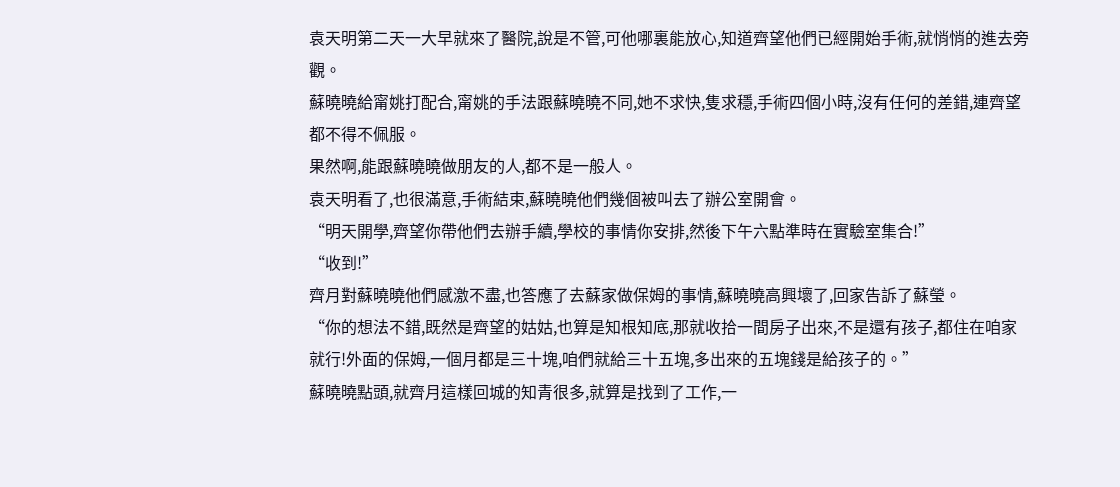袁天明第二天一大早就來了醫院,說是不管,可他哪裏能放心,知道齊望他們已經開始手術,就悄悄的進去旁觀。
蘇曉曉給甯姚打配合,甯姚的手法跟蘇曉曉不同,她不求快,隻求穩,手術四個小時,沒有任何的差錯,連齊望都不得不佩服。
果然啊,能跟蘇曉曉做朋友的人,都不是一般人。
袁天明看了,也很滿意,手術結束,蘇曉曉他們幾個被叫去了辦公室開會。
“明天開學,齊望你帶他們去辦手續,學校的事情你安排,然後下午六點準時在實驗室集合!”
“收到!”
齊月對蘇曉曉他們感激不盡,也答應了去蘇家做保姆的事情,蘇曉曉高興壞了,回家告訴了蘇瑩。
“你的想法不錯,既然是齊望的姑姑,也算是知根知底,那就收拾一間房子出來,不是還有孩子,都住在咱家就行!外面的保姆,一個月都是三十塊,咱們就給三十五塊,多出來的五塊錢是給孩子的。”
蘇曉曉點頭,就齊月這樣回城的知青很多,就算是找到了工作,一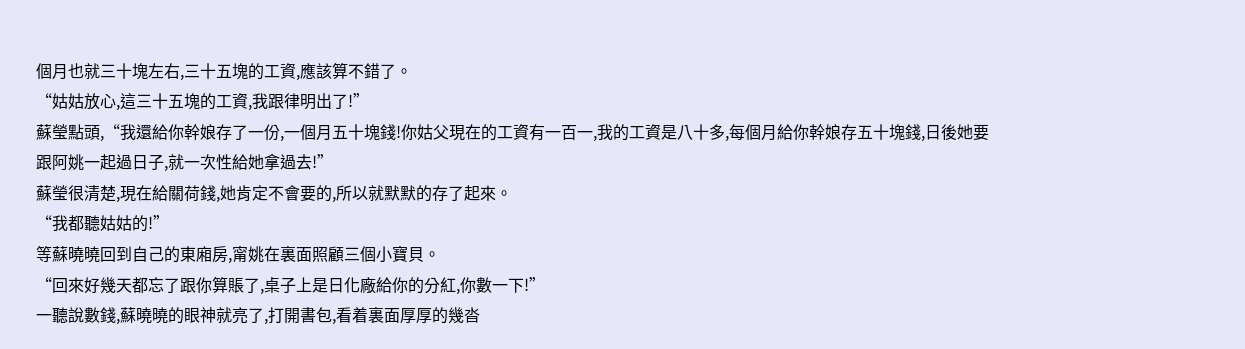個月也就三十塊左右,三十五塊的工資,應該算不錯了。
“姑姑放心,這三十五塊的工資,我跟律明出了!”
蘇瑩點頭,“我還給你幹娘存了一份,一個月五十塊錢!你姑父現在的工資有一百一,我的工資是八十多,每個月給你幹娘存五十塊錢,日後她要跟阿姚一起過日子,就一次性給她拿過去!”
蘇瑩很清楚,現在給關荷錢,她肯定不會要的,所以就默默的存了起來。
“我都聽姑姑的!”
等蘇曉曉回到自己的東廂房,甯姚在裏面照顧三個小寶貝。
“回來好幾天都忘了跟你算賬了,桌子上是日化廠給你的分紅,你數一下!”
一聽說數錢,蘇曉曉的眼神就亮了,打開書包,看着裏面厚厚的幾沓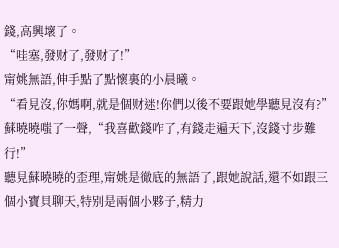錢,高興壞了。
“哇塞,發财了,發财了!”
甯姚無語,伸手點了點懷裏的小晨曦。
“看見沒,你媽啊,就是個财迷!你們以後不要跟她學聽見沒有?”
蘇曉曉嗤了一聲,“我喜歡錢咋了,有錢走遍天下,沒錢寸步難行!”
聽見蘇曉曉的歪理,甯姚是徹底的無語了,跟她說話,還不如跟三個小寶貝聊天,特别是兩個小夥子,精力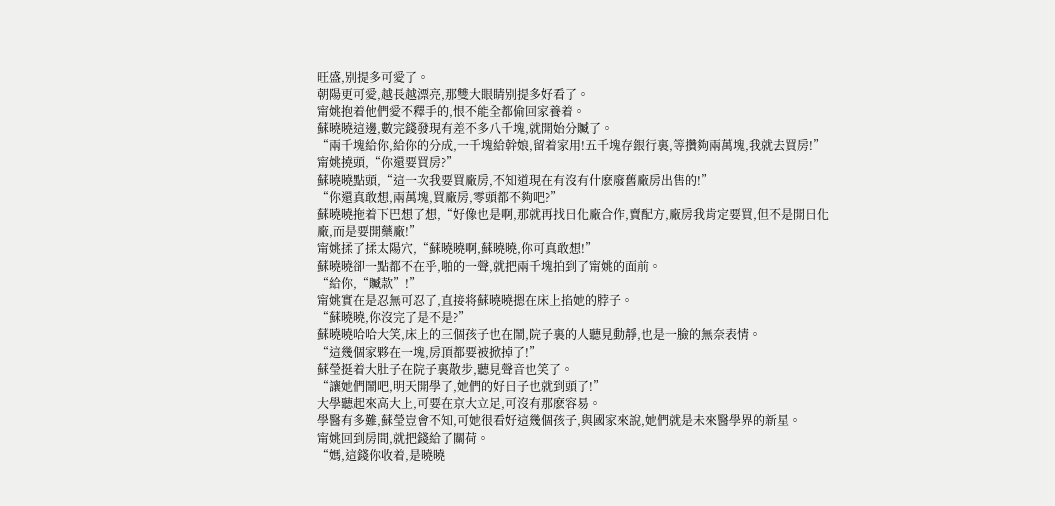旺盛,别提多可愛了。
朝陽更可愛,越長越漂亮,那雙大眼睛别提多好看了。
甯姚抱着他們愛不釋手的,恨不能全都偷回家養着。
蘇曉曉這邊,數完錢發現有差不多八千塊,就開始分贓了。
“兩千塊給你,給你的分成,一千塊給幹娘,留着家用!五千塊存銀行裏,等攢夠兩萬塊,我就去買房!”
甯姚撓頭,“你還要買房?”
蘇曉曉點頭,“這一次我要買廠房,不知道現在有沒有什麽廢舊廠房出售的!”
“你還真敢想,兩萬塊,買廠房,零頭都不夠吧?”
蘇曉曉拖着下巴想了想,“好像也是啊,那就再找日化廠合作,賣配方,廠房我肯定要買,但不是開日化廠,而是要開藥廠!”
甯姚揉了揉太陽穴,“蘇曉曉啊,蘇曉曉,你可真敢想!”
蘇曉曉卻一點都不在乎,啪的一聲,就把兩千塊拍到了甯姚的面前。
“給你,“贓款”!”
甯姚實在是忍無可忍了,直接将蘇曉曉摁在床上掐她的脖子。
“蘇曉曉,你沒完了是不是?”
蘇曉曉哈哈大笑,床上的三個孩子也在鬧,院子裏的人聽見動靜,也是一臉的無奈表情。
“這幾個家夥在一塊,房頂都要被掀掉了!”
蘇瑩挺着大肚子在院子裏散步,聽見聲音也笑了。
“讓她們鬧吧,明天開學了,她們的好日子也就到頭了!”
大學聽起來高大上,可要在京大立足,可沒有那麽容易。
學醫有多難,蘇瑩豈會不知,可她很看好這幾個孩子,與國家來說,她們就是未來醫學界的新星。
甯姚回到房間,就把錢給了關荷。
“媽,這錢你收着,是曉曉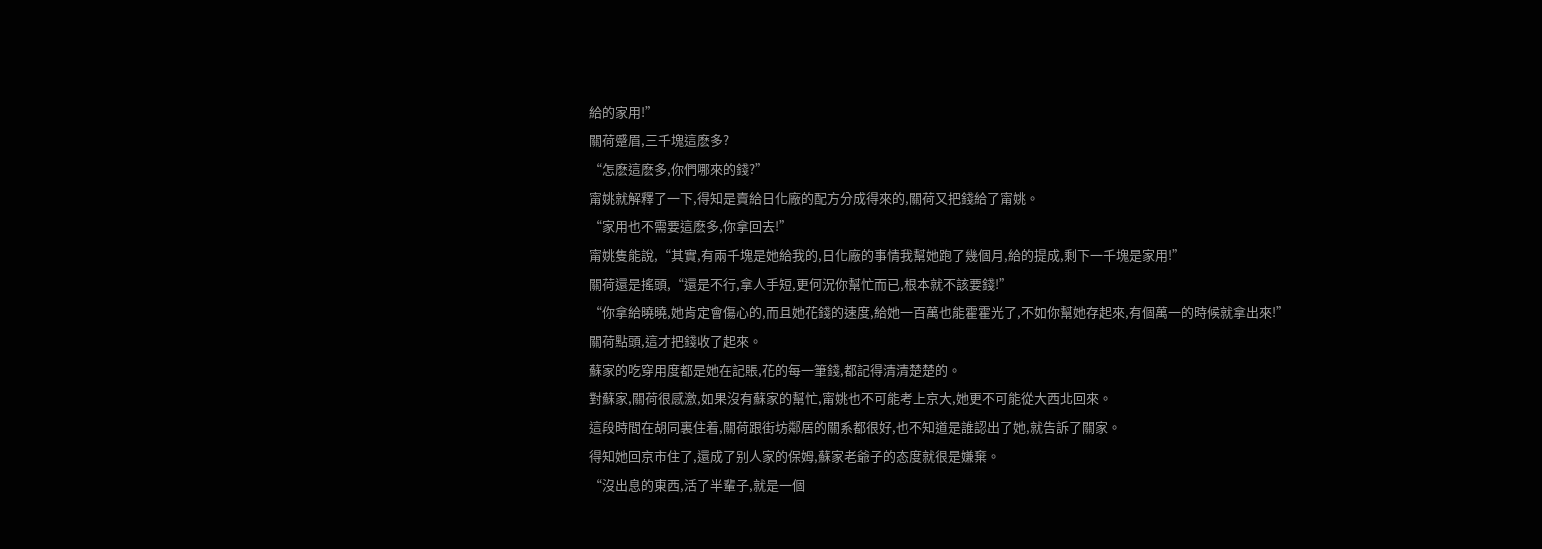給的家用!”
關荷蹙眉,三千塊這麽多?
“怎麽這麽多,你們哪來的錢?”
甯姚就解釋了一下,得知是賣給日化廠的配方分成得來的,關荷又把錢給了甯姚。
“家用也不需要這麽多,你拿回去!”
甯姚隻能說,“其實,有兩千塊是她給我的,日化廠的事情我幫她跑了幾個月,給的提成,剩下一千塊是家用!”
關荷還是搖頭,“還是不行,拿人手短,更何況你幫忙而已,根本就不該要錢!”
“你拿給曉曉,她肯定會傷心的,而且她花錢的速度,給她一百萬也能霍霍光了,不如你幫她存起來,有個萬一的時候就拿出來!”
關荷點頭,這才把錢收了起來。
蘇家的吃穿用度都是她在記賬,花的每一筆錢,都記得清清楚楚的。
對蘇家,關荷很感激,如果沒有蘇家的幫忙,甯姚也不可能考上京大,她更不可能從大西北回來。
這段時間在胡同裏住着,關荷跟街坊鄰居的關系都很好,也不知道是誰認出了她,就告訴了關家。
得知她回京市住了,還成了别人家的保姆,蘇家老爺子的态度就很是嫌棄。
“沒出息的東西,活了半輩子,就是一個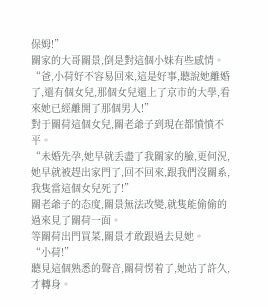保姆!”
關家的大哥關景,倒是對這個小妹有些感情。
“爸,小荷好不容易回來,這是好事,聽說她離婚了,還有個女兒,那個女兒還上了京市的大學,看來她已經離開了那個男人!”
對于關荷這個女兒,關老爺子到現在都憤憤不平。
“未婚先孕,她早就丢盡了我關家的臉,更何況,她早就被趕出家門了,回不回來,跟我們沒關系,我隻當這個女兒死了!”
關老爺子的态度,關景無法改變,就隻能偷偷的過來見了關荷一面。
等關荷出門買菜,關景才敢跟過去見她。
“小荷!”
聽見這個熟悉的聲音,關荷愣着了,她站了許久,才轉身。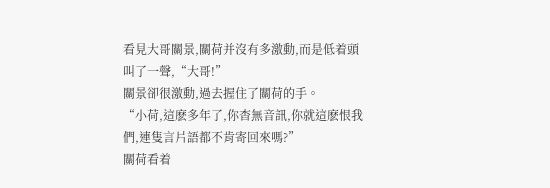看見大哥關景,關荷并沒有多激動,而是低着頭叫了一聲,“大哥!”
關景卻很激動,過去握住了關荷的手。
“小荷,這麽多年了,你杳無音訊,你就這麽恨我們,連隻言片語都不肯寄回來嗎?”
關荷看着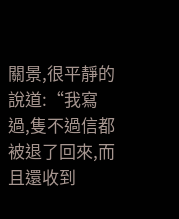關景,很平靜的說道:“我寫過,隻不過信都被退了回來,而且還收到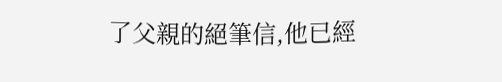了父親的絕筆信,他已經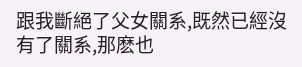跟我斷絕了父女關系,既然已經沒有了關系,那麽也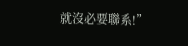就沒必要聯系!”